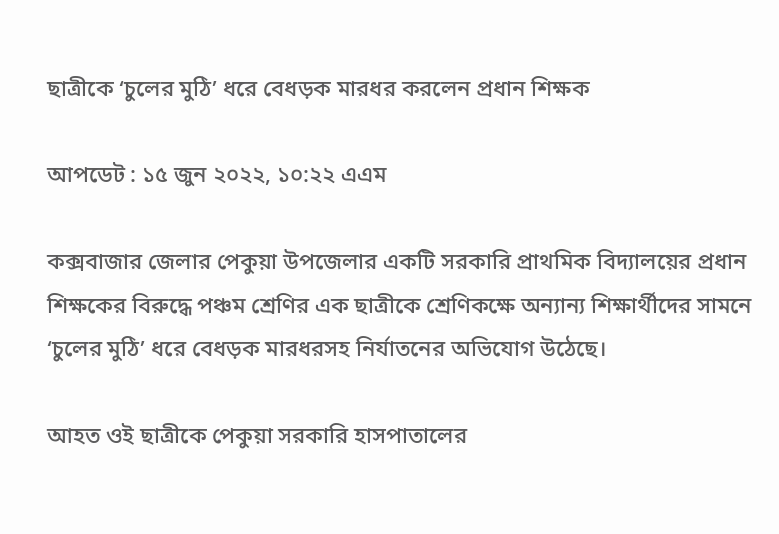ছাত্রীকে ‘চুলের মুঠি’ ধরে বেধড়ক মারধর করলেন প্রধান শিক্ষক

আপডেট : ১৫ জুন ২০২২, ১০:২২ এএম

কক্সবাজার জেলার পেকুয়া উপজেলার একটি সরকারি প্রাথমিক বিদ্যালয়ের প্রধান শিক্ষকের বিরুদ্ধে পঞ্চম শ্রেণির এক ছাত্রীকে শ্রেণিকক্ষে অন্যান্য শিক্ষার্থীদের সামনে ‘চুলের মুঠি’ ধরে বেধড়ক মারধরসহ নির্যাতনের অভিযোগ উঠেছে।

আহত ওই ছাত্রীকে পেকুয়া সরকারি হাসপাতালের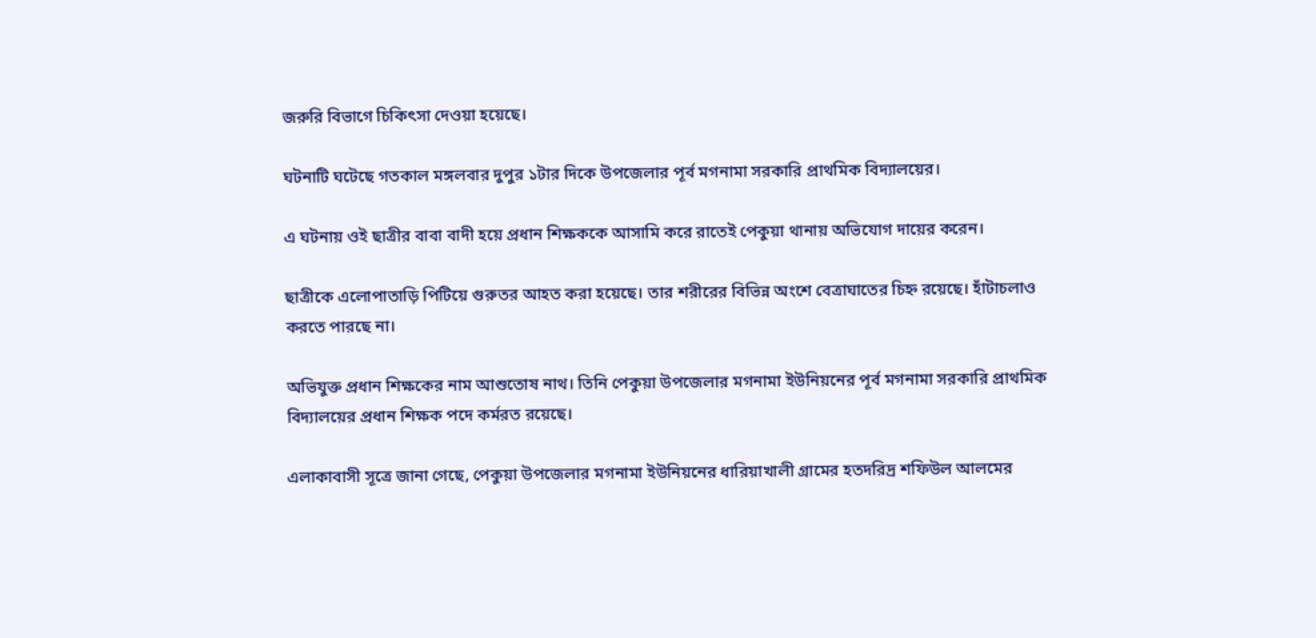জরুরি বিভাগে চিকিৎসা দেওয়া হয়েছে।

ঘটনাটি ঘটেছে গতকাল মঙ্গলবার দুপুর ১টার দিকে উপজেলার পূর্ব মগনামা সরকারি প্রাথমিক বিদ্যালয়ের।

এ ঘটনায় ওই ছাত্রীর বাবা বাদী হয়ে প্রধান শিক্ষককে আসামি করে রাতেই পেকুয়া থানায় অভিযোগ দায়ের করেন।

ছাত্রীকে এলোপাতাড়ি পিটিয়ে গুরুতর আহত করা হয়েছে। তার শরীরের বিভিন্ন অংশে বেত্রাঘাতের চিহ্ন রয়েছে। হাঁটাচলাও করতে পারছে না।

অভিযুক্ত প্রধান শিক্ষকের নাম আশুতোষ নাথ। তিনি পেকুয়া উপজেলার মগনামা ইউনিয়নের পূর্ব মগনামা সরকারি প্রাথমিক বিদ্যালয়ের প্রধান শিক্ষক পদে কর্মরত রয়েছে।

এলাকাবাসী সূত্রে জানা গেছে, পেকুয়া উপজেলার মগনামা ইউনিয়নের ধারিয়াখালী গ্রামের হতদরিদ্র শফিউল আলমের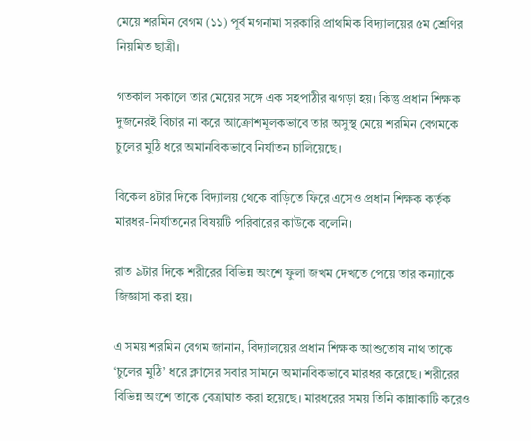মেয়ে শরমিন বেগম (১১) পূর্ব মগনামা সরকারি প্রাথমিক বিদ্যালয়ের ৫ম শ্রেণির নিয়মিত ছাত্রী।

গতকাল সকালে তার মেয়ের সঙ্গে এক সহপাঠীর ঝগড়া হয়। কিন্তু প্রধান শিক্ষক দুজনেরই বিচার না করে আক্রোশমূলকভাবে তার অসুস্থ মেয়ে শরমিন বেগমকে চুলের মুঠি ধরে অমানবিকভাবে নির্যাতন চালিয়েছে।

বিকেল ৪টার দিকে বিদ্যালয় থেকে বাড়িতে ফিরে এসেও প্রধান শিক্ষক কর্তৃক মারধর-নির্যাতনের বিষয়টি পরিবারের কাউকে বলেনি।

রাত ৯টার দিকে শরীরের বিভিন্ন অংশে ফুলা জখম দেখতে পেয়ে তার কন্যাকে জিজ্ঞাসা করা হয়।

এ সময় শরমিন বেগম জানান, বিদ্যালয়ের প্রধান শিক্ষক আশুতোষ নাথ তাকে ‘চুলের মুঠি’ ধরে ক্লাসের সবার সামনে অমানবিকভাবে মারধর করেছে। শরীরের বিভিন্ন অংশে তাকে বেত্রাঘাত করা হয়েছে। মারধরের সময় তিনি কান্নাকাটি করেও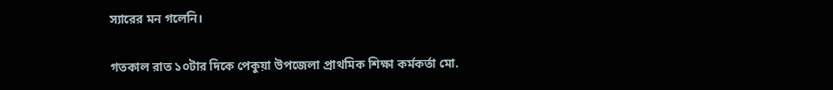স্যারের মন গলেনি।

গতকাল রাত ১০টার দিকে পেকুয়া উপজেলা প্রাথমিক শিক্ষা কর্মকর্তা মো.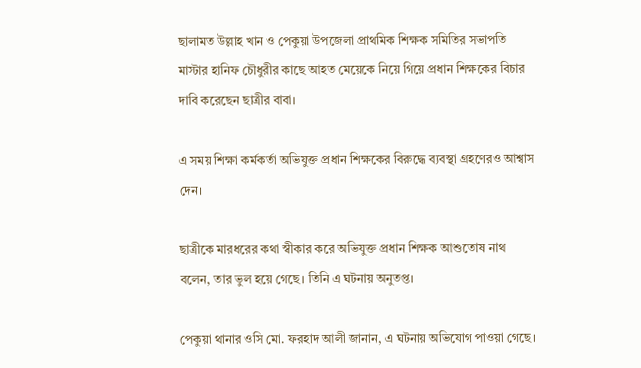ছালামত উল্লাহ খান ও পেকুয়া উপজেলা প্রাথমিক শিক্ষক সমিতির সভাপতি মাস্টার হানিফ চৌধুরীর কাছে আহত মেয়েকে নিয়ে গিয়ে প্রধান শিক্ষকের বিচার দাবি করেছেন ছাত্রীর বাবা।

এ সময় শিক্ষা কর্মকর্তা অভিযুক্ত প্রধান শিক্ষকের বিরুদ্ধে ব্যবস্থা গ্রহণেরও আশ্বাস দেন।

ছাত্রীকে মারধরের কথা স্বীকার করে অভিযুক্ত প্রধান শিক্ষক আশুতোষ নাথ বলেন, তার ভুল হয়ে গেছে। তিনি এ ঘটনায় অনুতপ্ত।

পেকুয়া থানার ওসি মো. ফরহাদ আলী জানান, এ ঘটনায় অভিযোগ পাওয়া গেছে।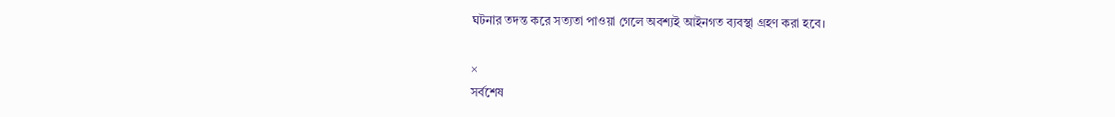ঘটনার তদন্ত করে সত্যতা পাওয়া গেলে অবশ্যই আইনগত ব্যবস্থা গ্রহণ করা হবে।

×
সর্বশেষ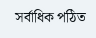সর্বাধিক পঠিত